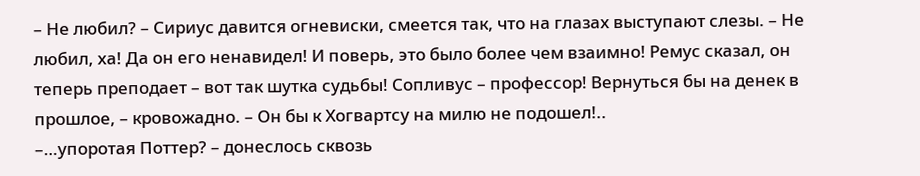– Не любил? – Сириус давится огневиски, смеется так, что на глазах выступают слезы. – Не любил, ха! Да он его ненавидел! И поверь, это было более чем взаимно! Ремус сказал, он теперь преподает – вот так шутка судьбы! Сопливус – профессор! Вернуться бы на денек в прошлое, – кровожадно. – Он бы к Хогвартсу на милю не подошел!..
–…упоротая Поттер? – донеслось сквозь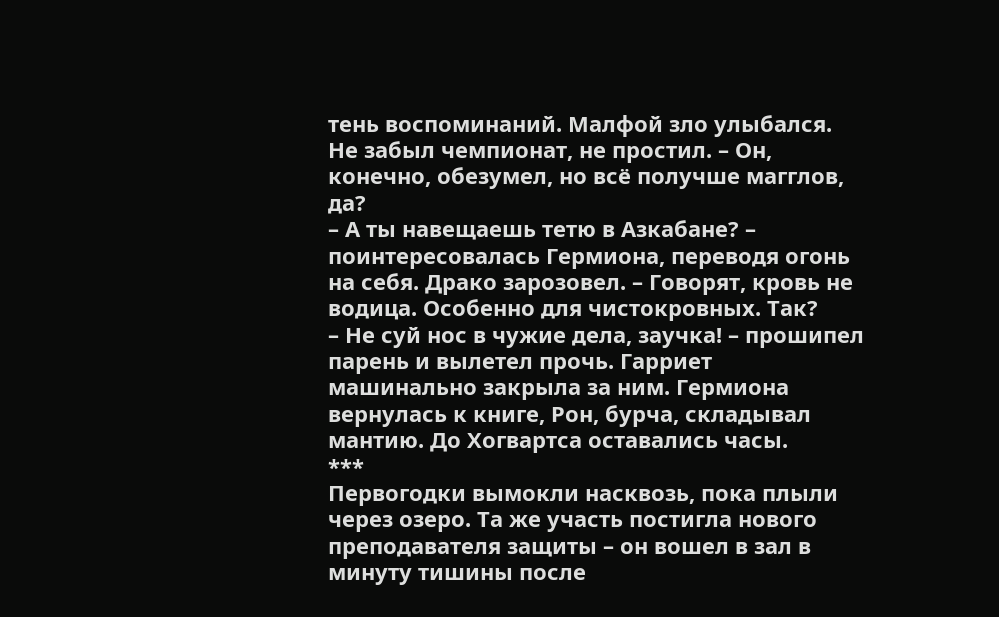тень воспоминаний. Малфой зло улыбался. Не забыл чемпионат, не простил. – Он, конечно, обезумел, но всё получше магглов, да?
– А ты навещаешь тетю в Азкабане? – поинтересовалась Гермиона, переводя огонь на себя. Драко зарозовел. – Говорят, кровь не водица. Особенно для чистокровных. Так?
– Не суй нос в чужие дела, заучка! – прошипел парень и вылетел прочь. Гарриет машинально закрыла за ним. Гермиона вернулась к книге, Рон, бурча, складывал мантию. До Хогвартса оставались часы.
***
Первогодки вымокли насквозь, пока плыли через озеро. Та же участь постигла нового преподавателя защиты – он вошел в зал в минуту тишины после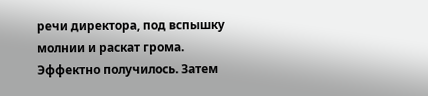речи директора, под вспышку молнии и раскат грома. Эффектно получилось. Затем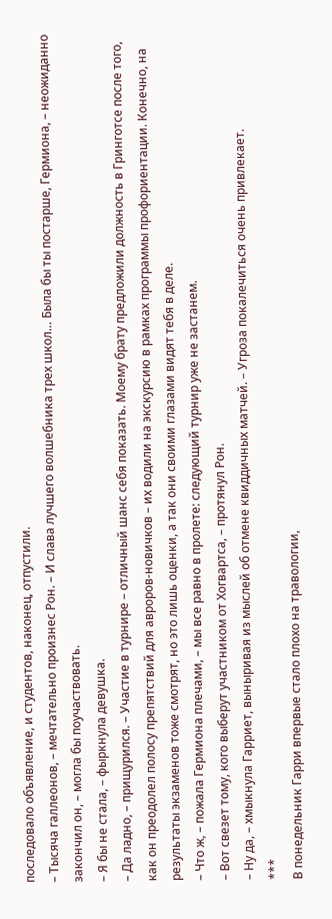последовало объявление, и студентов, наконец, отпустили.
– Тысяча галлеонов, – мечтательно произнес Рон. – И слава лучшего волшебника трех школ… Была бы ты постарше, Гермиона, – неожиданно закончил он, – могла бы поучаствовать.
– Я бы не стала, – фыркнула девушка.
– Да ладно, – прищурился. – Участие в турнире – отличный шанс себя показать. Моему брату предложили должность в Гринготсе после того, как он преодолел полосу препятствий для авроров-новичков – их водили на экскурсию в рамках программы профориентации. Конечно, на результаты экзаменов тоже смотрят, но это лишь оценки, а так они своими глазами видят тебя в деле.
– Что ж, – пожала Гермиона плечами, – мы все равно в пролете: следующий турнир уже не застанем.
– Вот свезет тому, кого выберут участником от Хогвартса, – протянул Рон.
– Ну да, – хмыкнула Гарриет, выныривая из мыслей об отмене квиддичных матчей. – Угроза покалечиться очень привлекает.
***
В понедельник Гарри впервые стало плохо на травологии,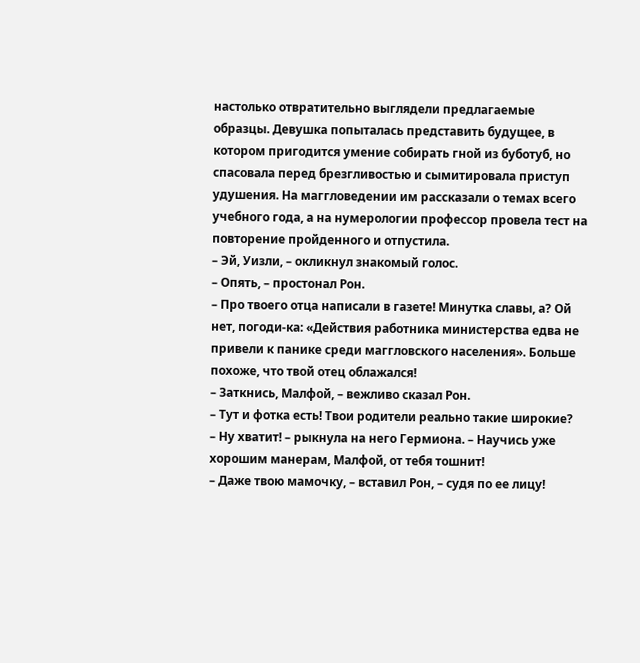настолько отвратительно выглядели предлагаемые образцы. Девушка попыталась представить будущее, в котором пригодится умение собирать гной из буботуб, но спасовала перед брезгливостью и сымитировала приступ удушения. На маггловедении им рассказали о темах всего учебного года, а на нумерологии профессор провела тест на повторение пройденного и отпустила.
– Эй, Уизли, – окликнул знакомый голос.
– Опять, – простонал Рон.
– Про твоего отца написали в газете! Минутка славы, а? Ой нет, погоди-ка: «Действия работника министерства едва не привели к панике среди маггловского населения». Больше похоже, что твой отец облажался!
– Заткнись, Малфой, – вежливо сказал Рон.
– Тут и фотка есть! Твои родители реально такие широкие?
– Ну хватит! – рыкнула на него Гермиона. – Научись уже хорошим манерам, Малфой, от тебя тошнит!
– Даже твою мамочку, – вставил Рон, – судя по ее лицу!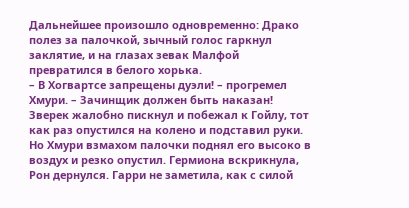Дальнейшее произошло одновременно: Драко полез за палочкой, зычный голос гаркнул заклятие, и на глазах зевак Малфой превратился в белого хорька.
– В Хогвартсе запрещены дуэли! – прогремел Хмури. – Зачинщик должен быть наказан!
Зверек жалобно пискнул и побежал к Гойлу, тот как раз опустился на колено и подставил руки. Но Хмури взмахом палочки поднял его высоко в воздух и резко опустил. Гермиона вскрикнула, Рон дернулся. Гарри не заметила, как с силой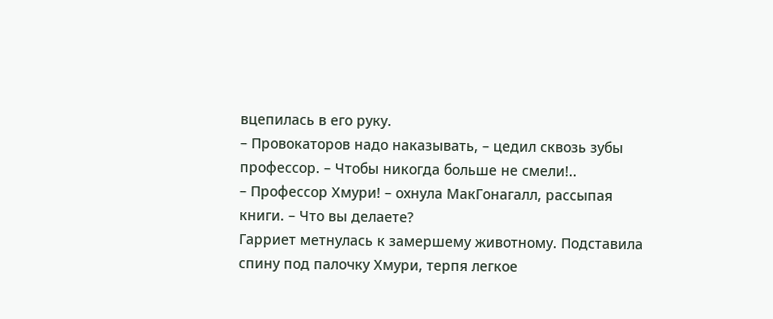вцепилась в его руку.
– Провокаторов надо наказывать, – цедил сквозь зубы профессор. – Чтобы никогда больше не смели!..
– Профессор Хмури! – охнула МакГонагалл, рассыпая книги. – Что вы делаете?
Гарриет метнулась к замершему животному. Подставила спину под палочку Хмури, терпя легкое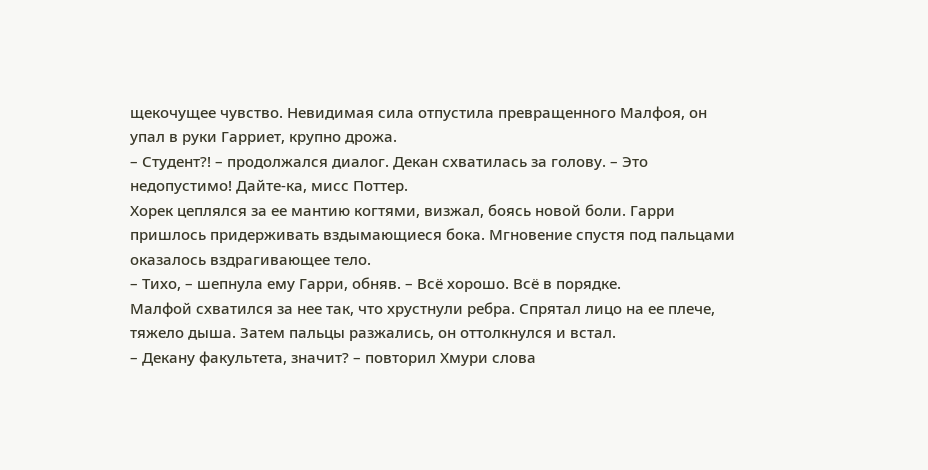щекочущее чувство. Невидимая сила отпустила превращенного Малфоя, он упал в руки Гарриет, крупно дрожа.
– Студент?! – продолжался диалог. Декан схватилась за голову. – Это недопустимо! Дайте-ка, мисс Поттер.
Хорек цеплялся за ее мантию когтями, визжал, боясь новой боли. Гарри пришлось придерживать вздымающиеся бока. Мгновение спустя под пальцами оказалось вздрагивающее тело.
– Тихо, – шепнула ему Гарри, обняв. – Всё хорошо. Всё в порядке.
Малфой схватился за нее так, что хрустнули ребра. Спрятал лицо на ее плече, тяжело дыша. Затем пальцы разжались, он оттолкнулся и встал.
– Декану факультета, значит? – повторил Хмури слова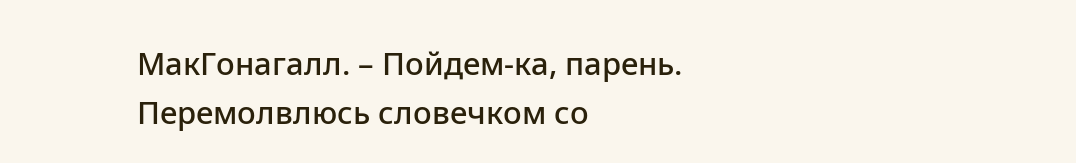МакГонагалл. – Пойдем-ка, парень. Перемолвлюсь словечком со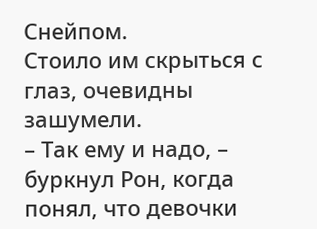Снейпом.
Стоило им скрыться с глаз, очевидны зашумели.
– Так ему и надо, – буркнул Рон, когда понял, что девочки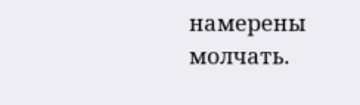намерены молчать.